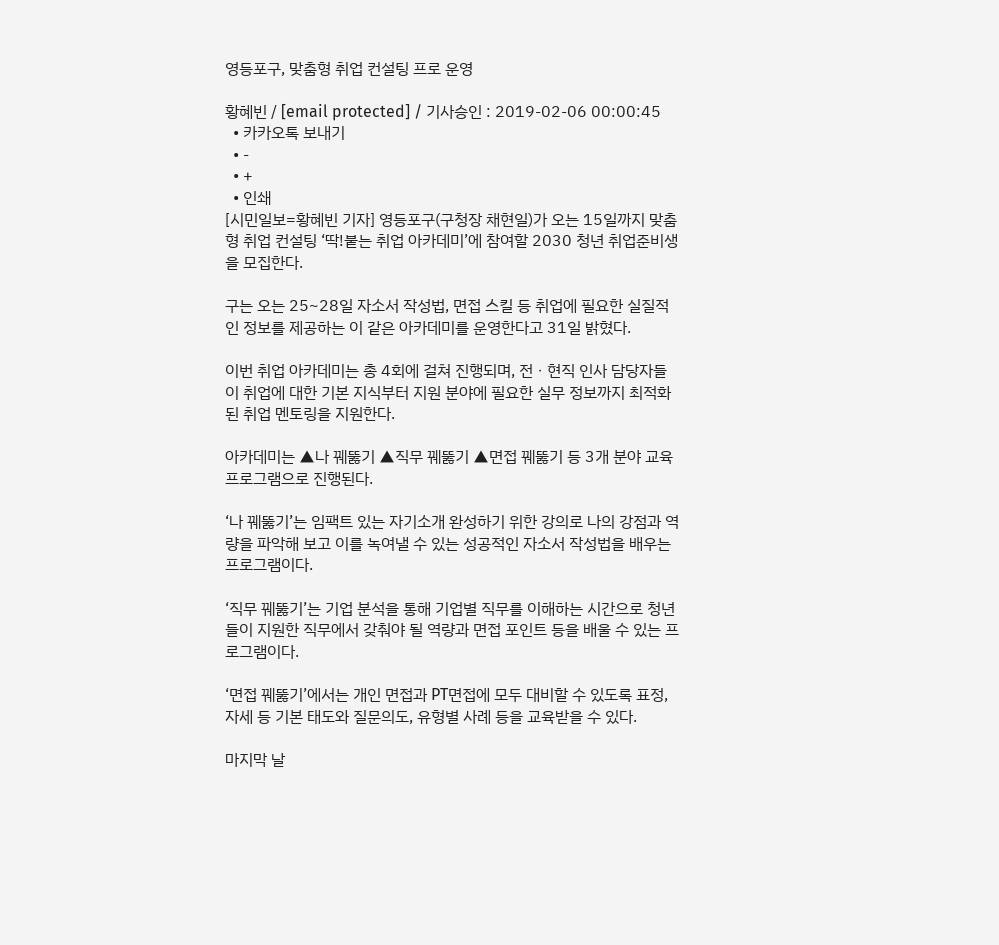영등포구, 맞춤형 취업 컨설팅 프로 운영

황혜빈 / [email protected] / 기사승인 : 2019-02-06 00:00:45
  • 카카오톡 보내기
  • -
  • +
  • 인쇄
[시민일보=황혜빈 기자] 영등포구(구청장 채현일)가 오는 15일까지 맞춤형 취업 컨설팅 ‘딱!붙는 취업 아카데미’에 참여할 2030 청년 취업준비생을 모집한다.

구는 오는 25~28일 자소서 작성법, 면접 스킬 등 취업에 필요한 실질적인 정보를 제공하는 이 같은 아카데미를 운영한다고 31일 밝혔다.

이번 취업 아카데미는 총 4회에 걸쳐 진행되며, 전ㆍ현직 인사 담당자들이 취업에 대한 기본 지식부터 지원 분야에 필요한 실무 정보까지 최적화된 취업 멘토링을 지원한다.

아카데미는 ▲나 꿰뚫기 ▲직무 꿰뚫기 ▲면접 꿰뚫기 등 3개 분야 교육 프로그램으로 진행된다.

‘나 꿰뚫기’는 임팩트 있는 자기소개 완성하기 위한 강의로 나의 강점과 역량을 파악해 보고 이를 녹여낼 수 있는 성공적인 자소서 작성법을 배우는 프로그램이다.

‘직무 꿰뚫기’는 기업 분석을 통해 기업별 직무를 이해하는 시간으로 청년들이 지원한 직무에서 갖춰야 될 역량과 면접 포인트 등을 배울 수 있는 프로그램이다.

‘면접 꿰뚫기’에서는 개인 면접과 PT면접에 모두 대비할 수 있도록 표정, 자세 등 기본 태도와 질문의도, 유형별 사례 등을 교육받을 수 있다.

마지막 날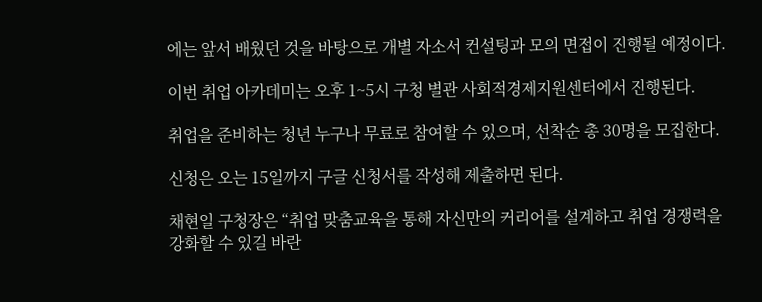에는 앞서 배웠던 것을 바탕으로 개별 자소서 컨설팅과 모의 면접이 진행될 예정이다.

이번 취업 아카데미는 오후 1~5시 구청 별관 사회적경제지원센터에서 진행된다.

취업을 준비하는 청년 누구나 무료로 참여할 수 있으며, 선착순 총 30명을 모집한다.

신청은 오는 15일까지 구글 신청서를 작성해 제출하면 된다.

채현일 구청장은 “취업 맞춤교육을 통해 자신만의 커리어를 설계하고 취업 경쟁력을 강화할 수 있길 바란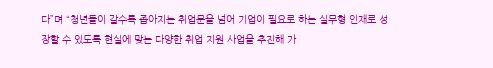다”며 “청년들이 갈수록 좁아지는 취업문을 넘어 기업이 필요로 하는 실무형 인재로 성장할 수 있도록 현실에 맞는 다양한 취업 지원 사업을 추진해 가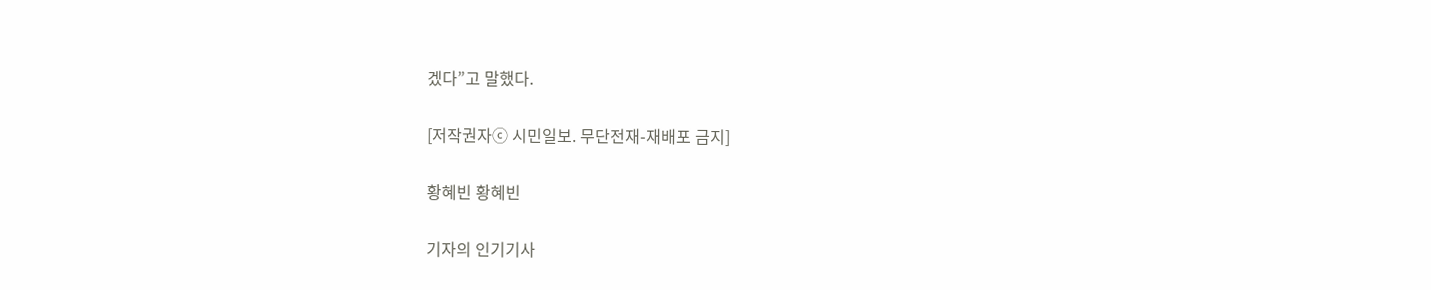겠다”고 말했다.

[저작권자ⓒ 시민일보. 무단전재-재배포 금지]

황혜빈 황혜빈

기자의 인기기사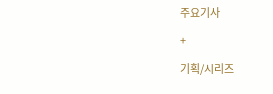주요기사

+

기획/시리즈